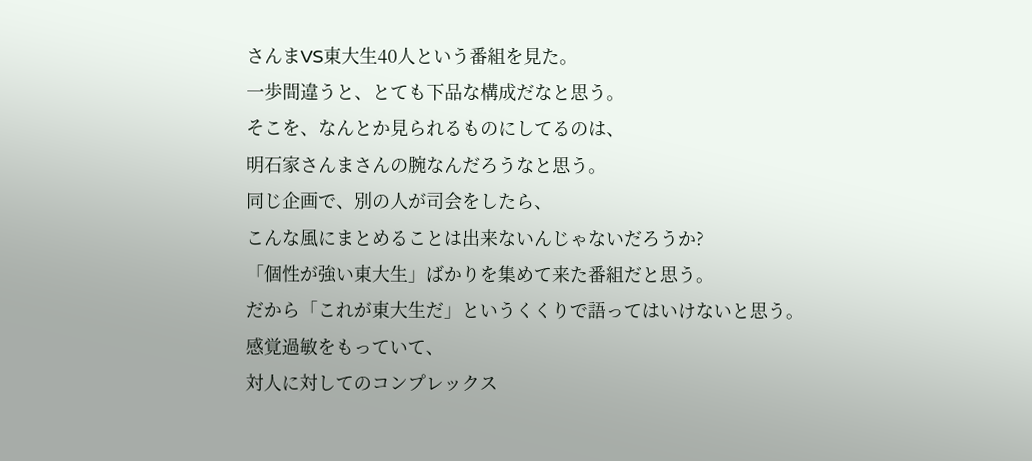さんまVS東大生40人という番組を見た。
一歩間違うと、とても下品な構成だなと思う。
そこを、なんとか見られるものにしてるのは、
明石家さんまさんの腕なんだろうなと思う。
同じ企画で、別の人が司会をしたら、
こんな風にまとめることは出来ないんじゃないだろうか?
「個性が強い東大生」ばかりを集めて来た番組だと思う。
だから「これが東大生だ」というくくりで語ってはいけないと思う。
感覚過敏をもっていて、
対人に対してのコンプレックス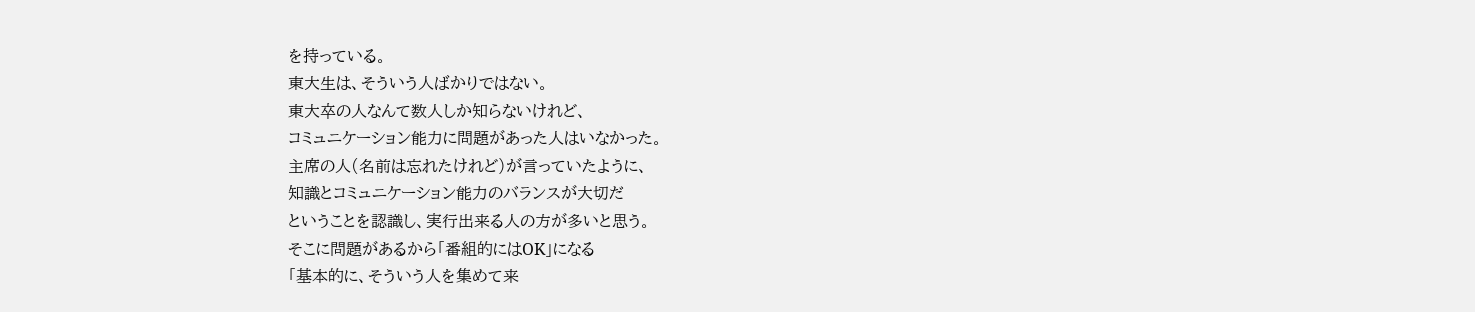を持っている。
東大生は、そういう人ばかりではない。
東大卒の人なんて数人しか知らないけれど、
コミュニケーション能力に問題があった人はいなかった。
主席の人(名前は忘れたけれど)が言っていたように、
知識とコミュニケーション能力のバランスが大切だ
ということを認識し、実行出来る人の方が多いと思う。
そこに問題があるから「番組的にはOK」になる
「基本的に、そういう人を集めて来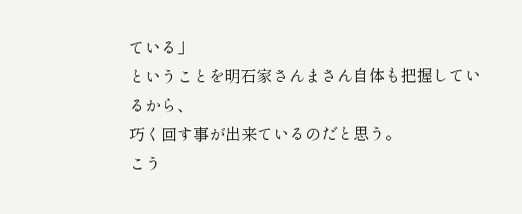ている」
ということを明石家さんまさん自体も把握しているから、
巧く回す事が出来ているのだと思う。
こう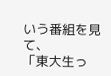いう番組を見て、
「東大生っ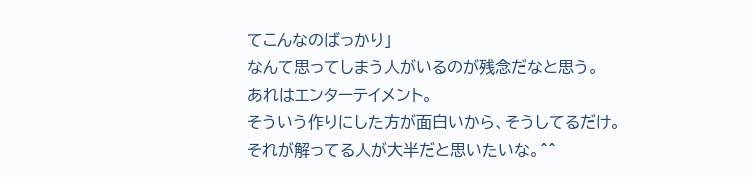てこんなのばっかり」
なんて思ってしまう人がいるのが残念だなと思う。
あれはエンターテイメント。
そういう作りにした方が面白いから、そうしてるだけ。
それが解ってる人が大半だと思いたいな。^^